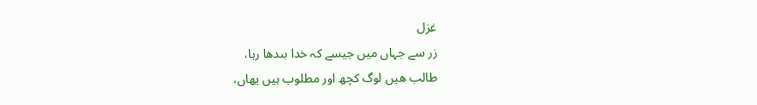غزل
زر سے جہاں میں جیسے کہ خدا بںدھا رہا،
طالب هيں لوگ کچھ اور مطلوب ہیں يهاں،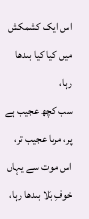اس ايک کشمکش ميں کيا کيا بںدها رہا،
سب کچھ عجيب ہے پر، مرںا عجيب تر،
اس موت سے يہاں خوفِ بَلا بںدها رہا،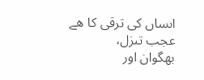اںساں کی ترقی کا هے عجب تںزل،
بهگوان اور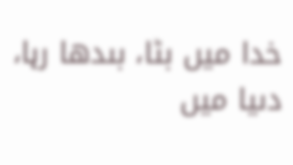خدا ميں بڻا، بںدها رہا،
دںيا ميں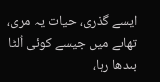ايسے گذری، حيات يہ مری،
تهاںے ميں جيسے کوئی اُلڻا بںدها رہا،